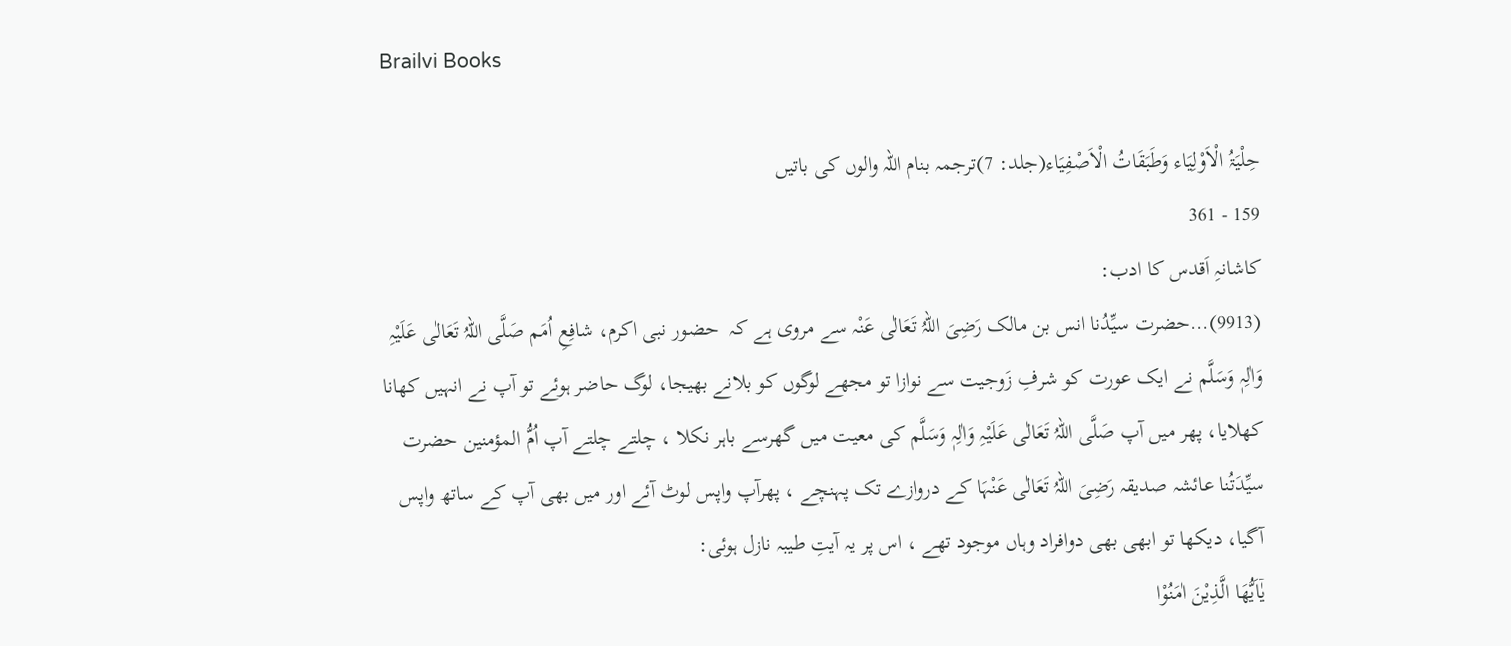Brailvi Books

حِلْیَۃُ الْاَوْلِیَاء وَطَبَقَاتُ الْاَصْفِیَاء(جلد: 7)ترجمہ بنام اللہ والوں کی باتیں
159 - 361
کاشانہِ اَقدس کا ادب:
(9913)…حضرت سیِّدُنا انس بن مالک رَضِیَ اللہُ تَعَالٰی عَنْہ سے مروی ہے کہ  حضور نبی اکرم، شافِعِ اُمَم صَلَّی اللہُ تَعَالٰی عَلَیْہِ وَاٰلِہٖ وَسَلَّم نے ایک عورت کو شرفِ زَوجیت سے نوازا تو مجھے لوگوں کو بلانے بھیجا، لوگ حاضر ہوئے تو آپ نے انہیں کھانا کھلایا، پھر میں آپ صَلَّی اللہُ تَعَالٰی عَلَیْہِ وَاٰلِہٖ وَسَلَّم کی معیت میں گھرسے باہر نکلا ، چلتے چلتے آپ اُمُّ المؤمنین حضرت سیِّدَتُنا عائشہ صدیقہ رَضِیَ اللہُ تَعَالٰی عَنْہَا کے دروازے تک پہنچے ، پھرآپ واپس لوٹ آئے اور میں بھی آپ کے ساتھ واپس  آگیا، دیکھا تو ابھی بھی دوافراد وہاں موجود تھے ، اس پر یہ آیتِ طیبہ نازل ہوئی:
یٰۤاَیُّهَا الَّذِیْنَ اٰمَنُوْا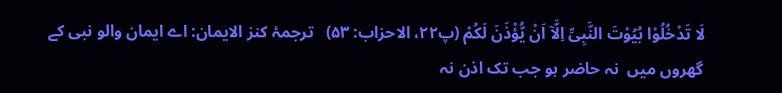لَا تَدْخُلُوْا بُیُوْتَ النَّبِیِّ اِلَّاۤ اَنْ یُّؤْذَنَ لَكُمْ (پ۲۲، الاحزاب: ۵۳)   ترجمۂ کنز الایمان: اے ایمان والو نبی کے گھروں میں  نہ حاضر ہو جب تک اذن نہ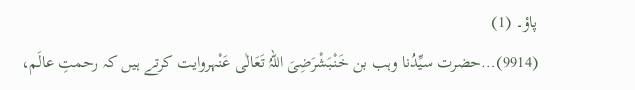پاؤ۔ (1)
(9914)…حضرت سیِّدُنا وہب بن خَنْبَشْرَضِیَ اللہُ تَعَالٰی عَنْہروایت کرتے ہیں کہ رحمتِ عالَم،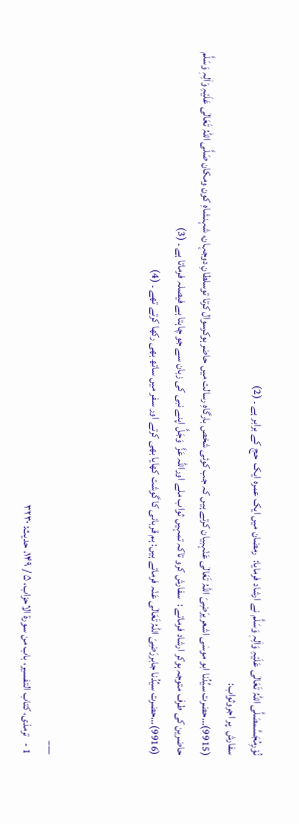نُوْرِمُجَسَّمصَلَّی اللہُ تَعَالٰی عَلَیْہِ وَاٰلِہٖ وَسَلَّم نے ارشاد فرمایا:  رمضان میں ایک عمرہ ایک  حج کے برابر ہے ۔ (2)
سفارش  پر اجروثواب:
(9915)…حضرت سیِّدُنا ابو موسٰی اشعریرَضِیَ اللہُ تَعَالٰی عَنْہبیان کرتے ہیں کہ جب کوئی شخص بارگاہِ رسالت میں حاضرہوکرسوال کرتا توسلطانِ دوجہان، شہنشاہِ کون ومکان صَلَّی اللہُ تَعَالٰی عَلَیْہِ وَاٰلِہٖ وَسَلَّم حاضرین کی طرف متوجہ ہوکر ارشاد فرماتے :  سفارش کرو تاکہ تمہیں ثواب ملے اوراللہ عَزَّ  وَجَلَّ اپنے نبی کی زبان سے جو چاہتا ہے فیصلہ فرماتا ہے ۔ (3)
(9916)…حضرت سیِّدُنا جابررَضِیَ اللہُ تَعَالٰی عَنْہ فرماتے ہیں: ہم قربانی کا گوشت کھایا بھی کرتے اور سفر میں ساتھ بھی رکھا کرتے تھے ۔ (4)



___
1 -   ترمذی، کتاب التفسیر، باب من سورة الاحزاب، ۵ / ۱۴۹، حدیث: ۳۲۳۰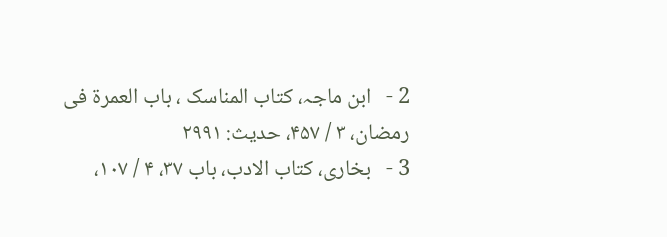2 -   ابن ماجہ، کتاب المناسک ، باب العمرة فی رمضان، ۳ / ۴۵۷، حدیث: ۲۹۹۱
3 -   بخاری، کتاب الادب، باب ۳۷، ۴ / ۱۰۷،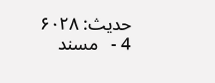حدیث: ۶۰۲۸
4 -   مسند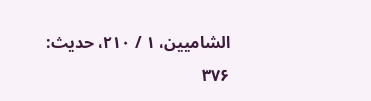الشامیین، ۱ / ۲۱۰، حدیث: ۳۷۶